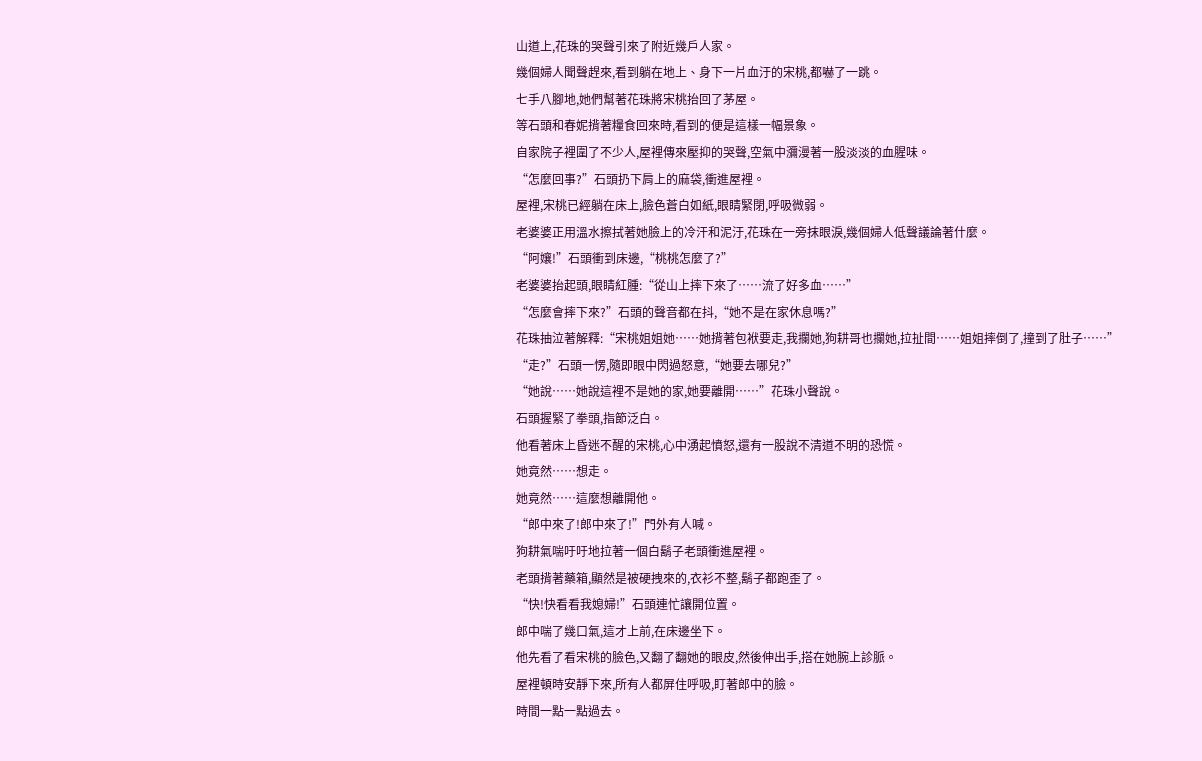山道上,花珠的哭聲引來了附近幾戶人家。
幾個婦人聞聲趕來,看到躺在地上、身下一片血汙的宋桃,都嚇了一跳。
七手八腳地,她們幫著花珠將宋桃抬回了茅屋。
等石頭和春妮揹著糧食回來時,看到的便是這樣一幅景象。
自家院子裡圍了不少人,屋裡傳來壓抑的哭聲,空氣中瀰漫著一股淡淡的血腥味。
“怎麼回事?”石頭扔下肩上的麻袋,衝進屋裡。
屋裡,宋桃已經躺在床上,臉色蒼白如紙,眼睛緊閉,呼吸微弱。
老婆婆正用溫水擦拭著她臉上的冷汗和泥汙,花珠在一旁抹眼淚,幾個婦人低聲議論著什麼。
“阿孃!”石頭衝到床邊,“桃桃怎麼了?”
老婆婆抬起頭,眼睛紅腫:“從山上摔下來了……流了好多血……”
“怎麼會摔下來?”石頭的聲音都在抖,“她不是在家休息嗎?”
花珠抽泣著解釋:“宋桃姐姐她……她揹著包袱要走,我攔她,狗耕哥也攔她,拉扯間……姐姐摔倒了,撞到了肚子……”
“走?”石頭一愣,隨即眼中閃過怒意,“她要去哪兒?”
“她說……她說這裡不是她的家,她要離開……”花珠小聲說。
石頭握緊了拳頭,指節泛白。
他看著床上昏迷不醒的宋桃,心中湧起憤怒,還有一股說不清道不明的恐慌。
她竟然……想走。
她竟然……這麼想離開他。
“郎中來了!郎中來了!”門外有人喊。
狗耕氣喘吁吁地拉著一個白鬍子老頭衝進屋裡。
老頭揹著藥箱,顯然是被硬拽來的,衣衫不整,鬍子都跑歪了。
“快!快看看我媳婦!”石頭連忙讓開位置。
郎中喘了幾口氣,這才上前,在床邊坐下。
他先看了看宋桃的臉色,又翻了翻她的眼皮,然後伸出手,搭在她腕上診脈。
屋裡頓時安靜下來,所有人都屏住呼吸,盯著郎中的臉。
時間一點一點過去。